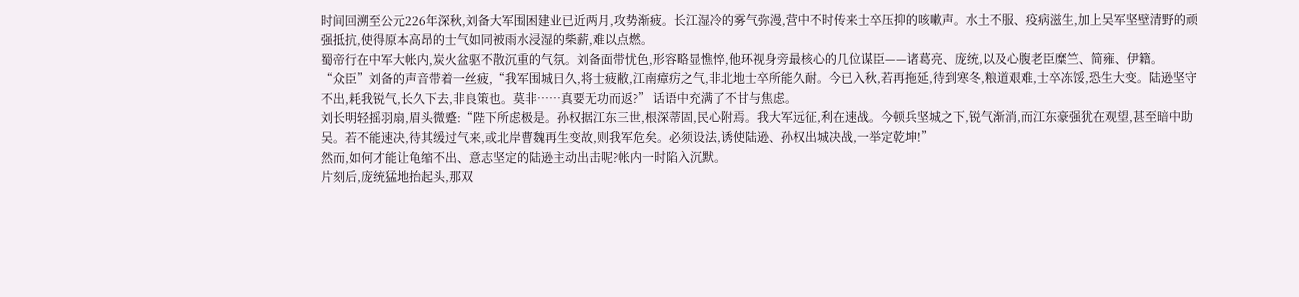时间回溯至公元226年深秋,刘备大军围困建业已近两月,攻势渐疲。长江湿冷的雾气弥漫,营中不时传来士卒压抑的咳嗽声。水土不服、疫病滋生,加上吴军坚壁清野的顽强抵抗,使得原本高昂的士气如同被雨水浸湿的柴薪,难以点燃。
蜀帝行在中军大帐内,炭火盆驱不散沉重的气氛。刘备面带忧色,形容略显憔悴,他环视身旁最核心的几位谋臣——诸葛亮、庞统,以及心腹老臣糜竺、简雍、伊籍。
“众臣”刘备的声音带着一丝疲,“我军围城日久,将士疲敝,江南瘴疠之气,非北地士卒所能久耐。今已入秋,若再拖延,待到寒冬,粮道艰难,士卒冻馁,恐生大变。陆逊坚守不出,耗我锐气,长久下去,非良策也。莫非……真要无功而返?” 话语中充满了不甘与焦虑。
刘长明轻摇羽扇,眉头微蹙:“陛下所虑极是。孙权据江东三世,根深蒂固,民心附焉。我大军远征,利在速战。今顿兵坚城之下,锐气渐消,而江东豪强犹在观望,甚至暗中助吴。若不能速决,待其缓过气来,或北岸曹魏再生变故,则我军危矣。必须设法,诱使陆逊、孙权出城决战,一举定乾坤!”
然而,如何才能让龟缩不出、意志坚定的陆逊主动出击呢?帐内一时陷入沉默。
片刻后,庞统猛地抬起头,那双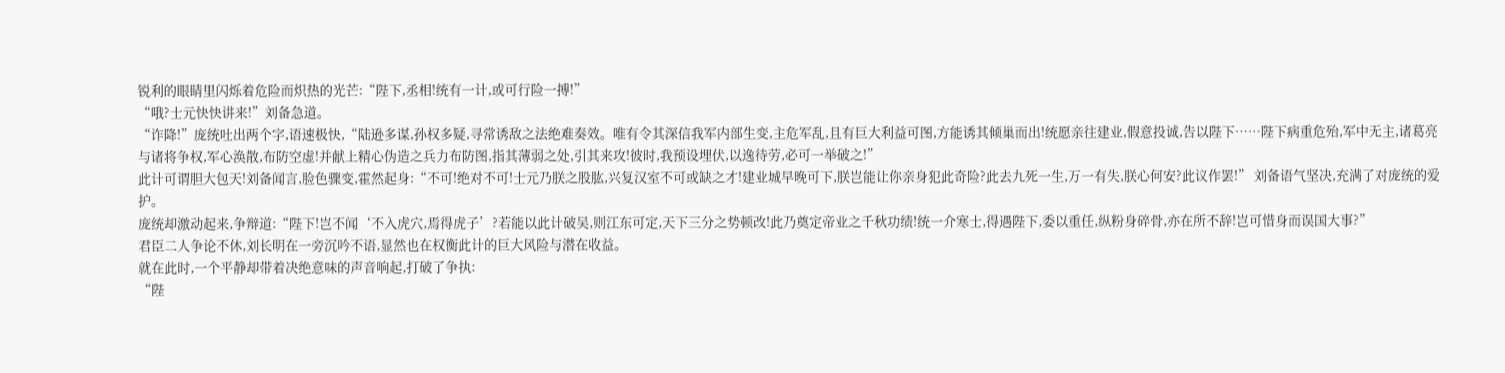锐利的眼睛里闪烁着危险而炽热的光芒:“陛下,丞相!统有一计,或可行险一搏!”
“哦?士元快快讲来!”刘备急道。
“诈降!”庞统吐出两个字,语速极快,“陆逊多谋,孙权多疑,寻常诱敌之法绝难奏效。唯有令其深信我军内部生变,主危军乱,且有巨大利益可图,方能诱其倾巢而出!统愿亲往建业,假意投诚,告以陛下……陛下病重危殆,军中无主,诸葛亮与诸将争权,军心涣散,布防空虚!并献上精心伪造之兵力布防图,指其薄弱之处,引其来攻!彼时,我预设埋伏,以逸待劳,必可一举破之!”
此计可谓胆大包天!刘备闻言,脸色骤变,霍然起身:“不可!绝对不可!士元乃朕之股肱,兴复汉室不可或缺之才!建业城早晚可下,朕岂能让你亲身犯此奇险?此去九死一生,万一有失,朕心何安?此议作罢!” 刘备语气坚决,充满了对庞统的爱护。
庞统却激动起来,争辩道:“陛下!岂不闻‘不入虎穴,焉得虎子’?若能以此计破吴,则江东可定,天下三分之势顿改!此乃奠定帝业之千秋功绩!统一介寒士,得遇陛下,委以重任,纵粉身碎骨,亦在所不辞!岂可惜身而误国大事?”
君臣二人争论不休,刘长明在一旁沉吟不语,显然也在权衡此计的巨大风险与潜在收益。
就在此时,一个平静却带着决绝意味的声音响起,打破了争执:
“陛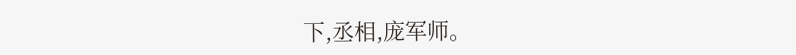下,丞相,庞军师。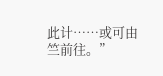此计……或可由竺前往。”